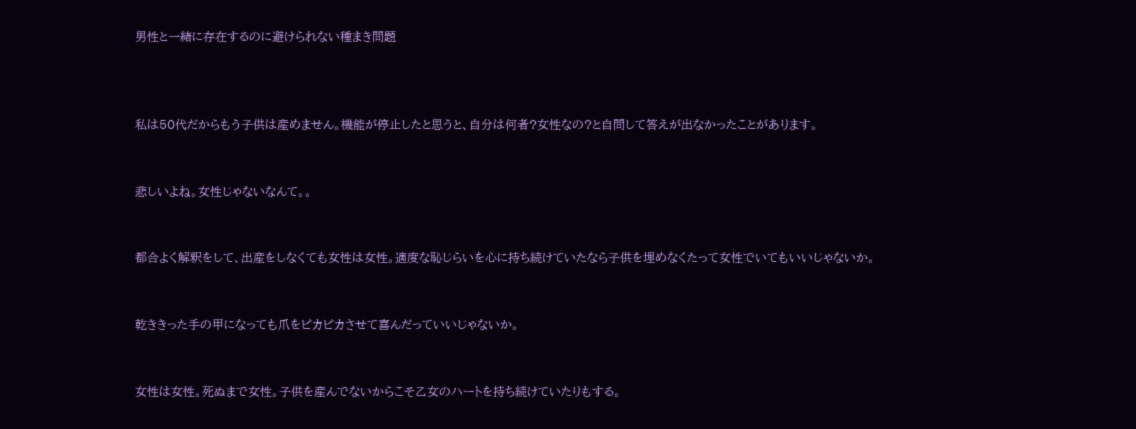男性と一緒に存在するのに避けられない種まき問題



私は50代だからもう子供は産めません。機能が停止したと思うと、自分は何者?女性なの?と自問して答えが出なかったことがあります。


悲しいよね。女性じゃないなんて。。


都合よく解釈をして、出産をしなくても女性は女性。適度な恥じらいを心に持ち続けていたなら子供を埋めなくたって女性でいてもいいじゃないか。


乾ききった手の甲になっても爪をピカピカさせて喜んだっていいじゃないか。


女性は女性。死ぬまで女性。子供を産んでないからこそ乙女のハートを持ち続けていたりもする。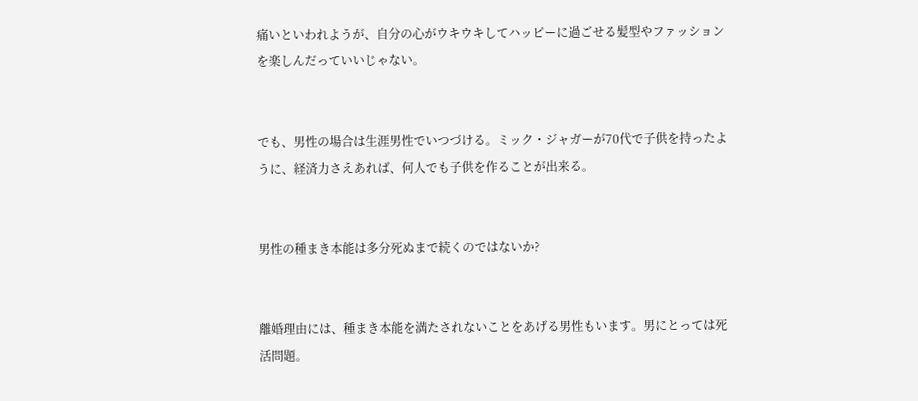痛いといわれようが、自分の心がウキウキしてハッピーに過ごせる髪型やファッションを楽しんだっていいじゃない。


でも、男性の場合は生涯男性でいつづける。ミック・ジャガーが70代で子供を持ったように、経済力さえあれば、何人でも子供を作ることが出来る。


男性の種まき本能は多分死ぬまで続くのではないか?


離婚理由には、種まき本能を満たされないことをあげる男性もいます。男にとっては死活問題。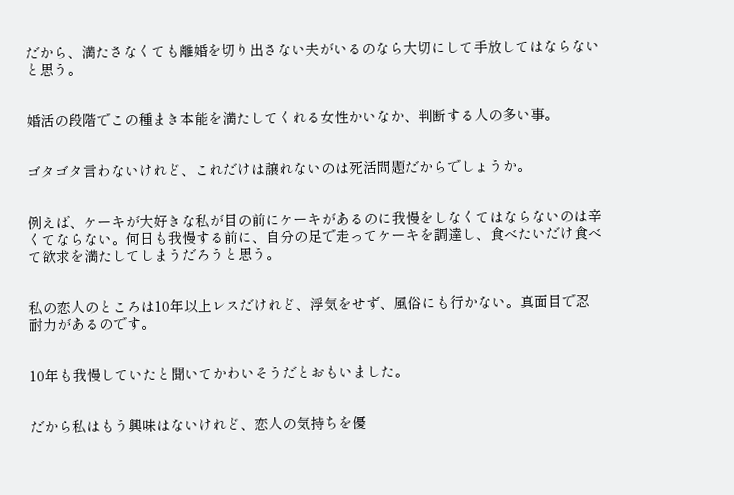だから、満たさなくても離婚を切り出さない夫がいるのなら大切にして手放してはならないと思う。


婚活の段階でこの種まき本能を満たしてくれる女性かいなか、判断する人の多い事。


ゴタゴタ言わないけれど、これだけは譲れないのは死活問題だからでしょうか。


例えば、ケーキが大好きな私が目の前にケーキがあるのに我慢をしなくてはならないのは辛くてならない。何日も我慢する前に、自分の足で走ってケーキを調達し、食べたいだけ食べて欲求を満たしてしまうだろうと思う。


私の恋人のところは10年以上レスだけれど、浮気をせず、風俗にも行かない。真面目で忍耐力があるのです。


10年も我慢していたと聞いてかわいそうだとおもいました。


だから私はもう興味はないけれど、恋人の気持ちを優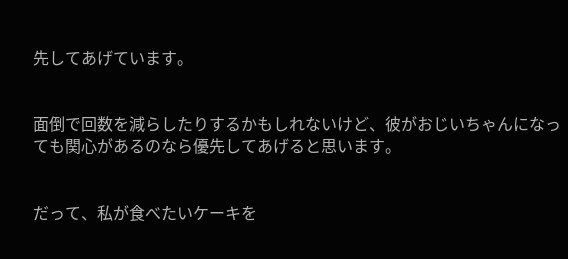先してあげています。


面倒で回数を減らしたりするかもしれないけど、彼がおじいちゃんになっても関心があるのなら優先してあげると思います。


だって、私が食べたいケーキを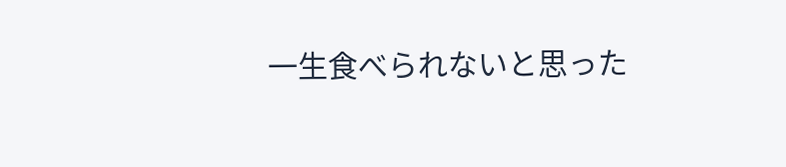一生食べられないと思った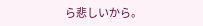ら悲しいから。